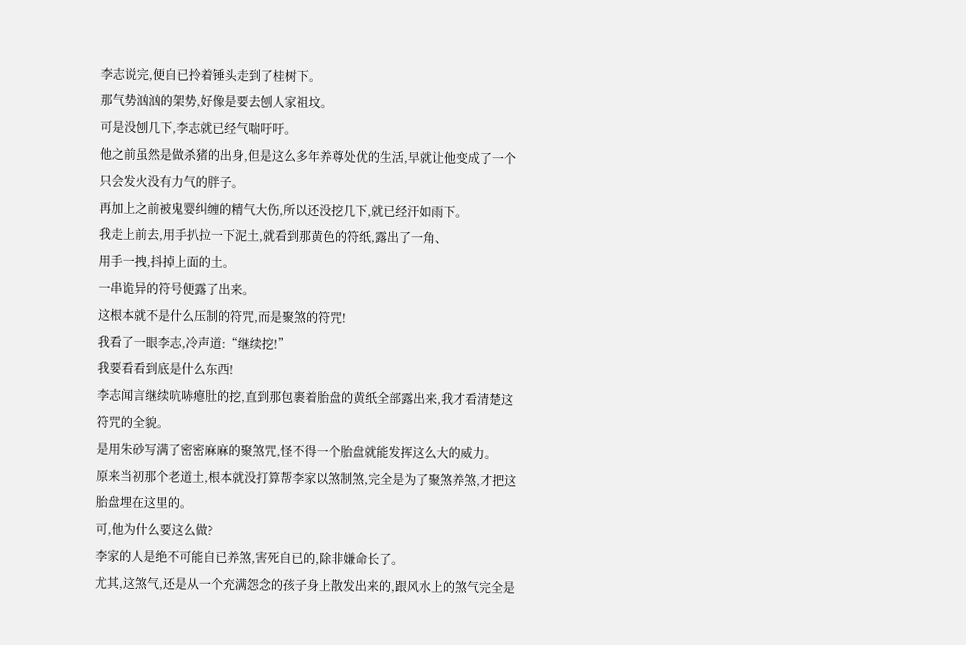李志说完,便自已拎着锤头走到了桂树下。
那气势汹汹的架势,好像是要去刨人家祖坟。
可是没刨几下,李志就已经气喘吁吁。
他之前虽然是做杀猪的出身,但是这么多年养尊处优的生活,早就让他变成了一个只会发火没有力气的胖子。
再加上之前被鬼婴纠缠的精气大伤,所以还没挖几下,就已经汗如雨下。
我走上前去,用手扒拉一下泥土,就看到那黄色的符纸,露出了一角、
用手一拽,抖掉上面的土。
一串诡异的符号便露了出来。
这根本就不是什么压制的符咒,而是聚煞的符咒!
我看了一眼李志,冷声道:“继续挖!”
我要看看到底是什么东西!
李志闻言继续吭哧瘪肚的挖,直到那包裹着胎盘的黄纸全部露出来,我才看清楚这符咒的全貌。
是用朱砂写满了密密麻麻的聚煞咒,怪不得一个胎盘就能发挥这么大的威力。
原来当初那个老道土,根本就没打算帮李家以煞制煞,完全是为了聚煞养煞,才把这胎盘埋在这里的。
可,他为什么要这么做?
李家的人是绝不可能自已养煞,害死自已的,除非嫌命长了。
尤其,这煞气,还是从一个充满怨念的孩子身上散发出来的,跟风水上的煞气完全是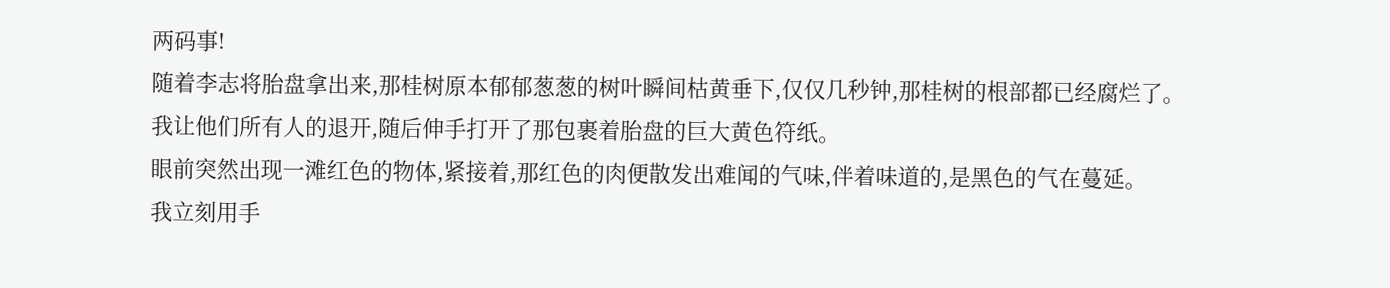两码事!
随着李志将胎盘拿出来,那桂树原本郁郁葱葱的树叶瞬间枯黄垂下,仅仅几秒钟,那桂树的根部都已经腐烂了。
我让他们所有人的退开,随后伸手打开了那包裹着胎盘的巨大黄色符纸。
眼前突然出现一滩红色的物体,紧接着,那红色的肉便散发出难闻的气味,伴着味道的,是黑色的气在蔓延。
我立刻用手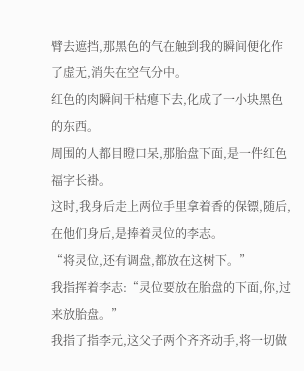臂去遮挡,那黑色的气在触到我的瞬间便化作了虚无,消失在空气分中。
红色的肉瞬间干枯瘪下去,化成了一小块黑色的东西。
周围的人都目瞪口呆,那胎盘下面,是一件红色福字长褂。
这时,我身后走上两位手里拿着香的保镖,随后,在他们身后,是捧着灵位的李志。
“将灵位,还有调盘,都放在这树下。”
我指挥着李志:“灵位要放在胎盘的下面,你,过来放胎盘。”
我指了指李元,这父子两个齐齐动手,将一切做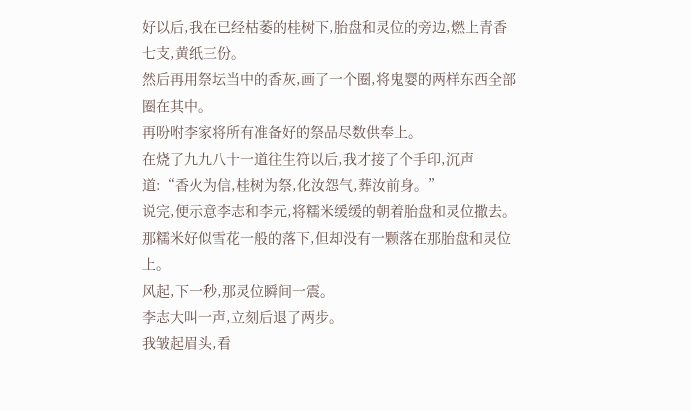好以后,我在已经枯萎的桂树下,胎盘和灵位的旁边,燃上青香七支,黄纸三份。
然后再用祭坛当中的香灰,画了一个圈,将鬼婴的两样东西全部圈在其中。
再吩咐李家将所有准备好的祭品尽数供奉上。
在烧了九九八十一道往生符以后,我才接了个手印,沉声道:“香火为信,桂树为祭,化汝怨气,葬汝前身。”
说完,便示意李志和李元,将糯米缓缓的朝着胎盘和灵位撒去。
那糯米好似雪花一般的落下,但却没有一颗落在那胎盘和灵位上。
风起,下一秒,那灵位瞬间一震。
李志大叫一声,立刻后退了两步。
我皱起眉头,看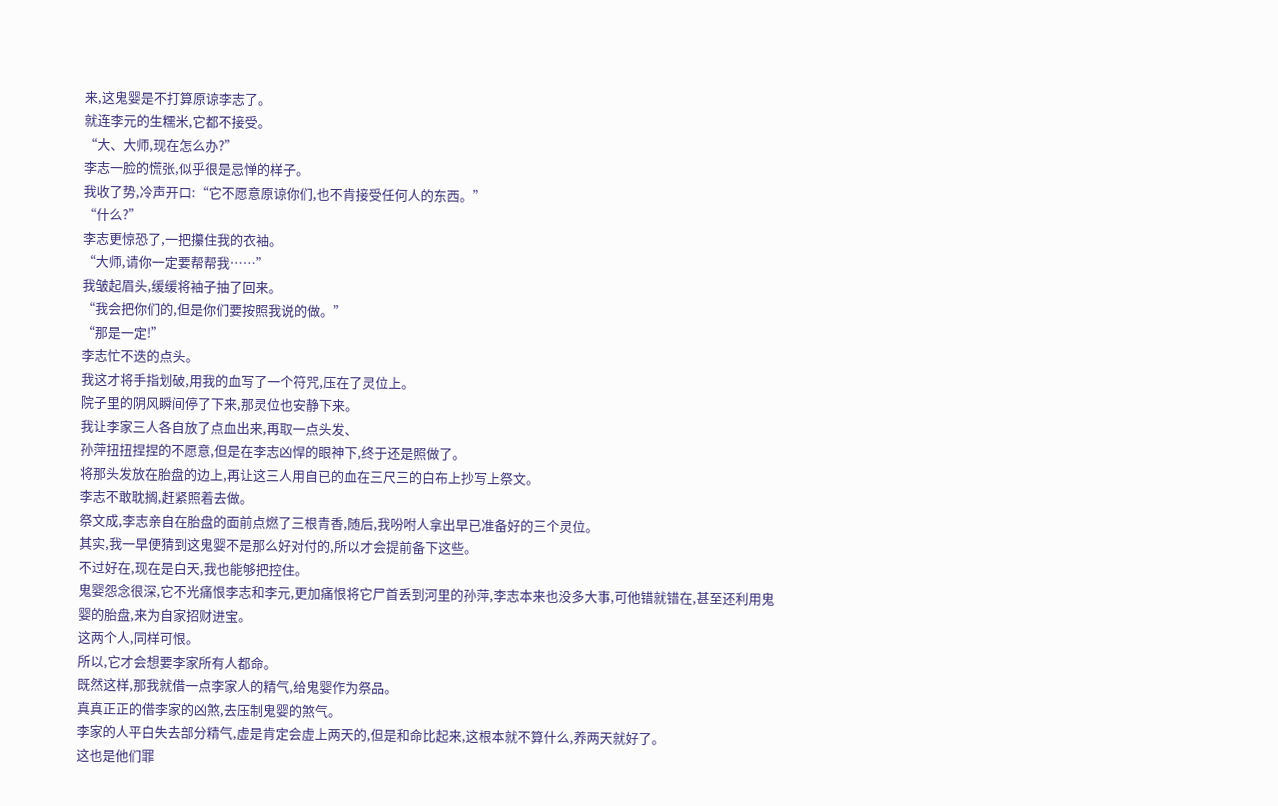来,这鬼婴是不打算原谅李志了。
就连李元的生糯米,它都不接受。
“大、大师,现在怎么办?”
李志一脸的慌张,似乎很是忌惮的样子。
我收了势,冷声开口:“它不愿意原谅你们,也不肯接受任何人的东西。”
“什么?”
李志更惊恐了,一把攥住我的衣袖。
“大师,请你一定要帮帮我……”
我皱起眉头,缓缓将袖子抽了回来。
“我会把你们的,但是你们要按照我说的做。”
“那是一定!”
李志忙不迭的点头。
我这才将手指划破,用我的血写了一个符咒,压在了灵位上。
院子里的阴风瞬间停了下来,那灵位也安静下来。
我让李家三人各自放了点血出来,再取一点头发、
孙萍扭扭捏捏的不愿意,但是在李志凶悍的眼神下,终于还是照做了。
将那头发放在胎盘的边上,再让这三人用自已的血在三尺三的白布上抄写上祭文。
李志不敢耽搁,赶紧照着去做。
祭文成,李志亲自在胎盘的面前点燃了三根青香,随后,我吩咐人拿出早已准备好的三个灵位。
其实,我一早便猜到这鬼婴不是那么好对付的,所以才会提前备下这些。
不过好在,现在是白天,我也能够把控住。
鬼婴怨念很深,它不光痛恨李志和李元,更加痛恨将它尸首丢到河里的孙萍,李志本来也没多大事,可他错就错在,甚至还利用鬼婴的胎盘,来为自家招财进宝。
这两个人,同样可恨。
所以,它才会想要李家所有人都命。
既然这样,那我就借一点李家人的精气,给鬼婴作为祭品。
真真正正的借李家的凶煞,去压制鬼婴的煞气。
李家的人平白失去部分精气,虚是肯定会虚上两天的,但是和命比起来,这根本就不算什么,养两天就好了。
这也是他们罪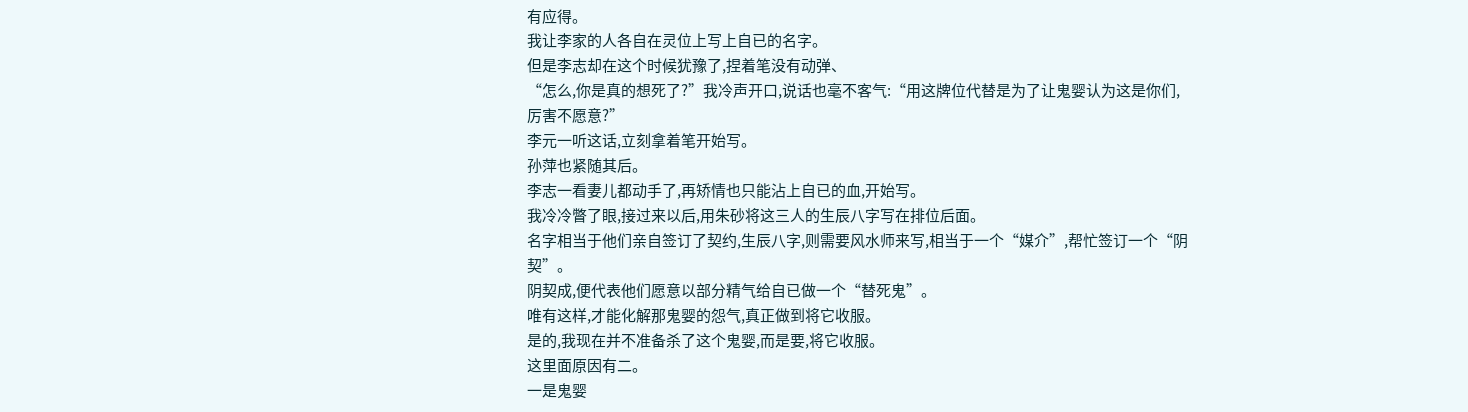有应得。
我让李家的人各自在灵位上写上自已的名字。
但是李志却在这个时候犹豫了,捏着笔没有动弹、
“怎么,你是真的想死了?”我冷声开口,说话也毫不客气:“用这牌位代替是为了让鬼婴认为这是你们,厉害不愿意?”
李元一听这话,立刻拿着笔开始写。
孙萍也紧随其后。
李志一看妻儿都动手了,再矫情也只能沾上自已的血,开始写。
我冷冷瞥了眼,接过来以后,用朱砂将这三人的生辰八字写在排位后面。
名字相当于他们亲自签订了契约,生辰八字,则需要风水师来写,相当于一个“媒介”,帮忙签订一个“阴契”。
阴契成,便代表他们愿意以部分精气给自已做一个“替死鬼”。
唯有这样,才能化解那鬼婴的怨气,真正做到将它收服。
是的,我现在并不准备杀了这个鬼婴,而是要,将它收服。
这里面原因有二。
一是鬼婴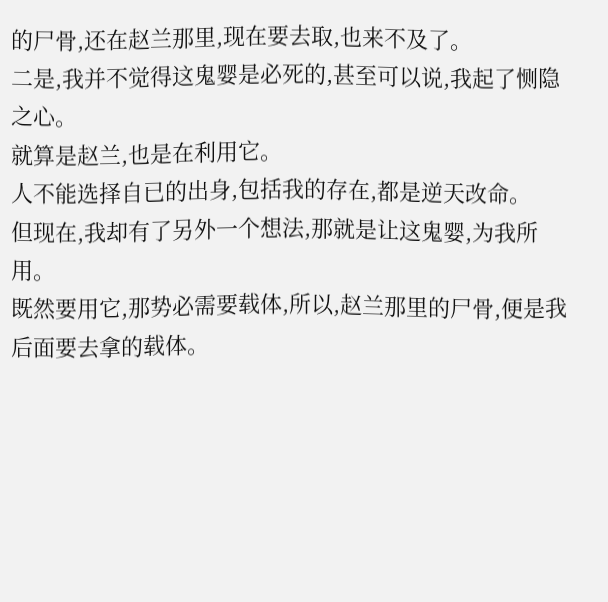的尸骨,还在赵兰那里,现在要去取,也来不及了。
二是,我并不觉得这鬼婴是必死的,甚至可以说,我起了恻隐之心。
就算是赵兰,也是在利用它。
人不能选择自已的出身,包括我的存在,都是逆天改命。
但现在,我却有了另外一个想法,那就是让这鬼婴,为我所用。
既然要用它,那势必需要载体,所以,赵兰那里的尸骨,便是我后面要去拿的载体。